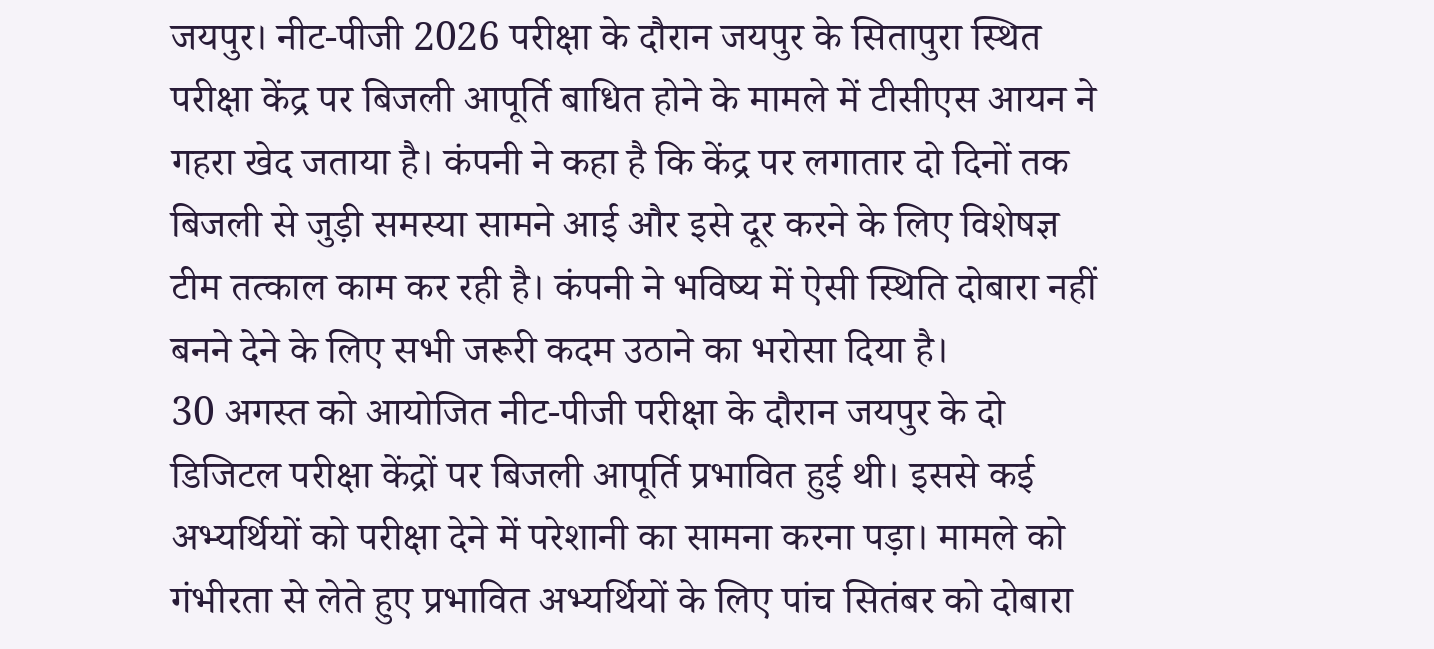जयपुर। नीट-पीजी 2026 परीक्षा के दौरान जयपुर के सितापुरा स्थित परीक्षा केंद्र पर बिजली आपूर्ति बाधित होने के मामले में टीसीएस आयन ने गहरा खेद जताया है। कंपनी ने कहा है कि केंद्र पर लगातार दो दिनों तक बिजली से जुड़ी समस्या सामने आई और इसे दूर करने के लिए विशेषज्ञ टीम तत्काल काम कर रही है। कंपनी ने भविष्य में ऐसी स्थिति दोबारा नहीं बनने देने के लिए सभी जरूरी कदम उठाने का भरोसा दिया है।
30 अगस्त को आयोजित नीट-पीजी परीक्षा के दौरान जयपुर के दो डिजिटल परीक्षा केंद्रों पर बिजली आपूर्ति प्रभावित हुई थी। इससे कई अभ्यर्थियों को परीक्षा देने में परेशानी का सामना करना पड़ा। मामले को गंभीरता से लेते हुए प्रभावित अभ्यर्थियों के लिए पांच सितंबर को दोबारा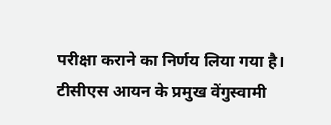परीक्षा कराने का निर्णय लिया गया है।
टीसीएस आयन के प्रमुख वेंगुस्वामी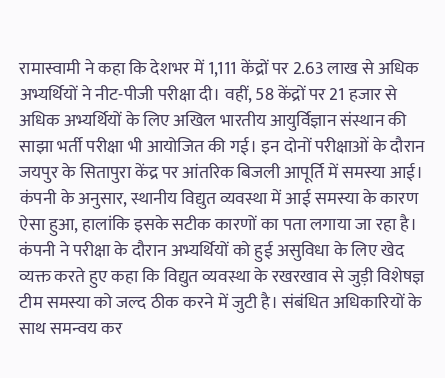रामास्वामी ने कहा कि देशभर में 1,111 केंद्रों पर 2.63 लाख से अधिक अभ्यर्थियों ने नीट-पीजी परीक्षा दी। वहीं, 58 केंद्रों पर 21 हजार से अधिक अभ्यर्थियों के लिए अखिल भारतीय आयुर्विज्ञान संस्थान की साझा भर्ती परीक्षा भी आयोजित की गई। इन दोनों परीक्षाओं के दौरान जयपुर के सितापुरा केंद्र पर आंतरिक बिजली आपूर्ति में समस्या आई। कंपनी के अनुसार, स्थानीय विद्युत व्यवस्था में आई समस्या के कारण ऐसा हुआ, हालांकि इसके सटीक कारणों का पता लगाया जा रहा है।
कंपनी ने परीक्षा के दौरान अभ्यर्थियों को हुई असुविधा के लिए खेद व्यक्त करते हुए कहा कि विद्युत व्यवस्था के रखरखाव से जुड़ी विशेषज्ञ टीम समस्या को जल्द ठीक करने में जुटी है। संबंधित अधिकारियों के साथ समन्वय कर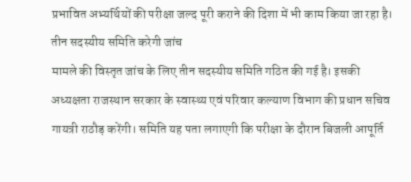प्रभावित अभ्यर्थियों की परीक्षा जल्द पूरी कराने की दिशा में भी काम किया जा रहा है।
तीन सदस्यीय समिति करेगी जांच
मामले की विस्तृत जांच के लिए तीन सदस्यीय समिति गठित की गई है। इसकी अध्यक्षता राजस्थान सरकार के स्वास्थ्य एवं परिवार कल्याण विभाग की प्रधान सचिव गायत्री राठौड़ करेंगी। समिति यह पता लगाएगी कि परीक्षा के दौरान बिजली आपूर्ति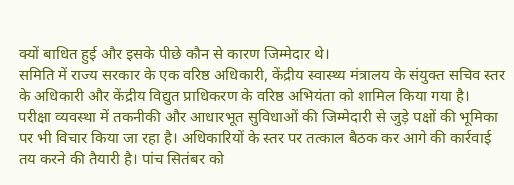क्यों बाधित हुई और इसके पीछे कौन से कारण जिम्मेदार थे।
समिति में राज्य सरकार के एक वरिष्ठ अधिकारी, केंद्रीय स्वास्थ्य मंत्रालय के संयुक्त सचिव स्तर के अधिकारी और केंद्रीय विद्युत प्राधिकरण के वरिष्ठ अभियंता को शामिल किया गया है।
परीक्षा व्यवस्था में तकनीकी और आधारभूत सुविधाओं की जिम्मेदारी से जुड़े पक्षों की भूमिका पर भी विचार किया जा रहा है। अधिकारियों के स्तर पर तत्काल बैठक कर आगे की कार्रवाई तय करने की तैयारी है। पांच सितंबर को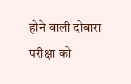होने वाली दोबारा परीक्षा को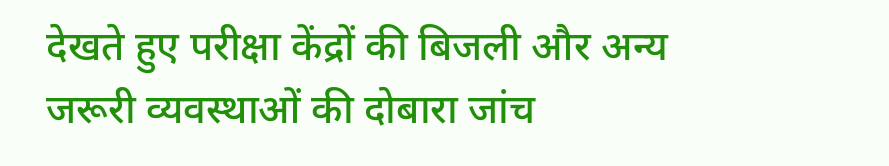देखते हुए परीक्षा केंद्रों की बिजली और अन्य जरूरी व्यवस्थाओं की दोबारा जांच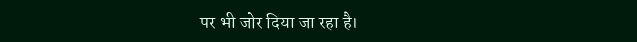पर भी जोर दिया जा रहा है।